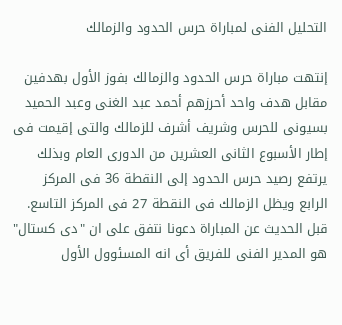التحليل الفنى لمباراة حرس الحدود والزمالك

إنتهت مباراة حرس الحدود والزمالك بفوز الأول بهدفين مقابل هدف واحد أحرزهم أحمد عبد الغنى وعبد الحميد بسيونى للحرس وشريف أشرف للزمالك والتى إقيمت فى إطار الأسبوع الثانى العشرين من الدورى العام وبذلك يرتفع رصيد حرس الحدود إلى النقطة 36 فى المركز الرابع ويظل الزمالك فى النقطة 27 فى المركز التاسع.
قبل الحديث عن المباراة دعونا نتفق على ان "دى كستال" هو المدير الفنى للفريق أى انه المسئوول الأول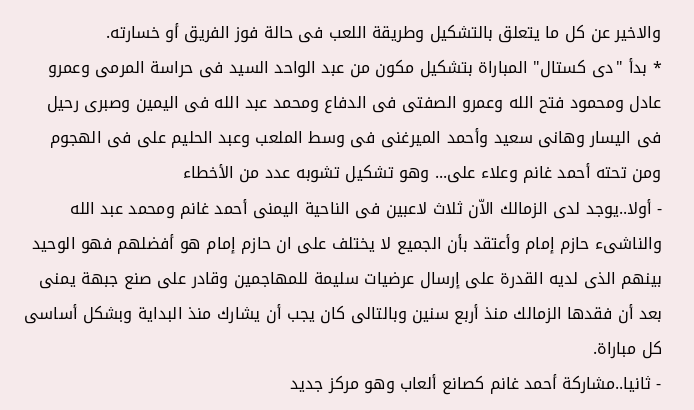والاخير عن كل ما يتعلق بالتشكيل وطريقة اللعب فى حالة فوز الفريق أو خسارته.
* بدأ "دى كستال" المباراة بتشكيل مكون من عبد الواحد السيد فى حراسة المرمى وعمرو عادل ومحمود فتح الله وعمرو الصفتى فى الدفاع ومحمد عبد الله فى اليمين وصبرى رحيل فى اليسار وهانى سعيد وأحمد الميرغنى فى وسط الملعب وعبد الحليم على فى الهجوم ومن تحته أحمد غانم وعلاء على... وهو تشكيل تشوبه عدد من الأخطاء
- أولا..يوجد لدى الزمالك الاّن ثلاث لاعبين فى الناحية اليمنى أحمد غانم ومحمد عبد الله والناشىء حازم إمام وأعتقد بأن الجميع لا يختلف على ان حازم إمام هو أفضلهم فهو الوحيد بينهم الذى لديه القدرة على إرسال عرضيات سليمة للمهاجمين وقادر على صنع جبهة يمنى بعد أن فقدها الزمالك منذ أربع سنين وبالتالى كان يجب أن يشارك منذ البداية وبشكل أساسى كل مباراة.
- ثانيا..مشاركة أحمد غانم كصانع ألعاب وهو مركز جديد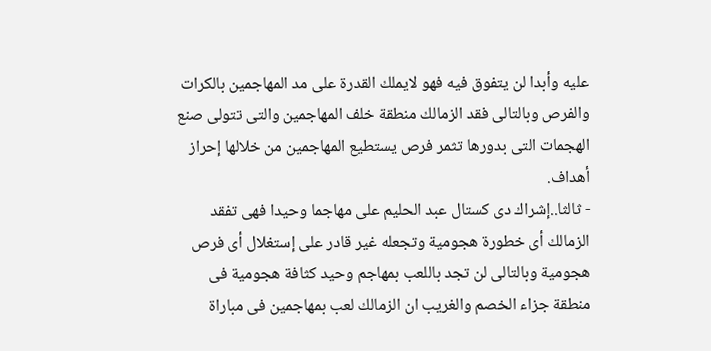عليه وأبدا لن يتفوق فيه فهو لايملك القدرة على مد المهاجمين بالكرات والفرص وبالتالى فقد الزمالك منطقة خلف المهاجمين والتى تتولى صنع الهجمات التى بدورها تثمر فرص يستطيع المهاجمين من خلالها إحراز أهداف.
- ثالثا..إشراك دى كستال عبد الحليم على مهاجما وحيدا فهى تفقد الزمالك أى خطورة هجومية وتجعله غير قادر على إستغلال أى فرص هجومية وبالتالى لن تجد باللعب بمهاجم وحيد كثافة هجومية فى منطقة جزاء الخصم والغريب ان الزمالك لعب بمهاجمين فى مباراة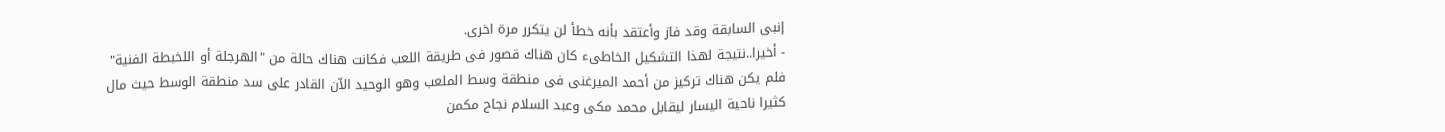إنبى السابقة وقد فاز وأعتقد بأنه خطأ لن يتكرر مرة اخرى.
- أخيرا..نتيجة لهذا التشكيل الخاطىء كان هناك قصور فى طريقة اللعب فكانت هناك حالة من "الهرجلة أو اللخبطة الفنية" فلم يكن هناك تركيز من أحمد الميرغنى فى منطقة وسط الملعب وهو الوحيد الاّن القادر على سد منطقة الوسط حيث مال كثيرا ناحية اليسار ليقابل محمد مكى وعبد السلام نجاح مكمن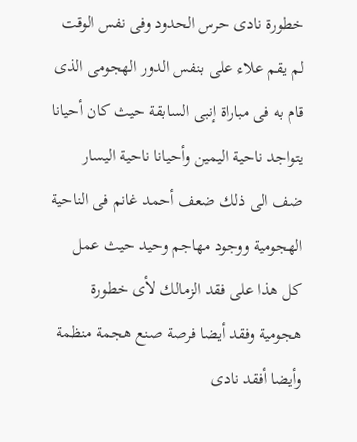خطورة نادى حرس الحدود وفى نفس الوقت لم يقم علاء على بنفس الدور الهجومى الذى قام به فى مباراة إنبى السابقة حيث كان أحيانا يتواجد ناحية اليمين وأحيانا ناحية اليسار ضف الى ذلك ضعف أحمد غانم فى الناحية الهجومية ووجود مهاجم وحيد حيث عمل كل هذا على فقد الزمالك لأى خطورة هجومية وفقد أيضا فرصة صنع هجمة منظمة وأيضا أفقد نادى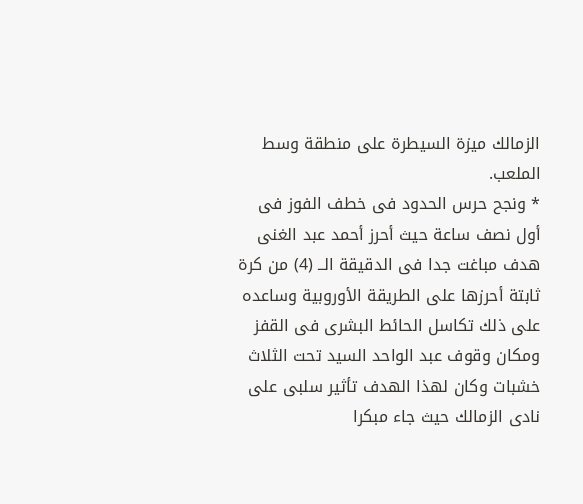الزمالك ميزة السيطرة على منطقة وسط الملعب.
* ونجح حرس الحدود فى خطف الفوز فى أول نصف ساعة حيث أحرز أحمد عبد الغنى هدف مباغت جدا فى الدقيقة الــ (4) من كرة ثابتة أحرزها على الطريقة الأوروبية وساعده على ذلك تكاسل الحائط البشرى فى القفز ومكان وقوف عبد الواحد السيد تحت الثلاث خشبات وكان لهذا الهدف تأثير سلبى على نادى الزمالك حيث جاء مبكرا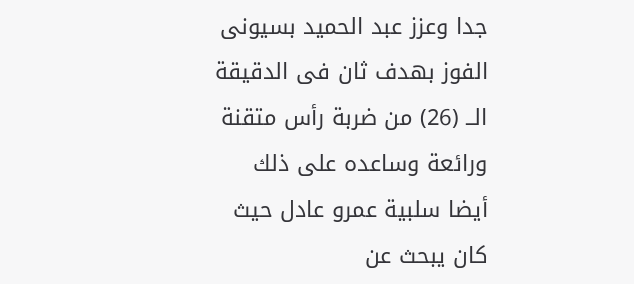جدا وعزز عبد الحميد بسيونى الفوز بهدف ثان فى الدقيقة الــ (26) من ضربة رأس متقنة ورائعة وساعده على ذلك أيضا سلبية عمرو عادل حيث كان يبحث عن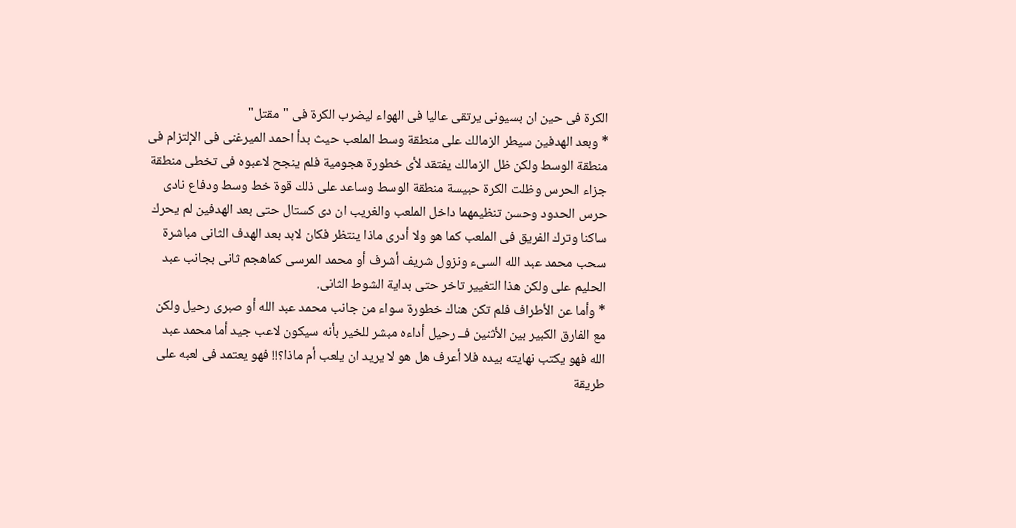الكرة فى حين ان بسيونى يرتقى عاليا فى الهواء ليضرب الكرة فى "مقتل"
* وبعد الهدفين سيطر الزمالك على منطقة وسط الملعب حيث بدأ احمد الميرغنى فى الإلتزام فى منطقة الوسط ولكن ظل الزمالك يفتقد لأى خطورة هجومية فلم ينجح لاعبوه فى تخطى منطقة جزاء الحرس وظلت الكرة حبيسة منطقة الوسط وساعد على ذلك قوة خط وسط ودفاع نادى حرس الحدود وحسن تنظيمهما داخل الملعب والغريب ان دى كستال حتى بعد الهدفين لم يحرك ساكنا وترك الفريق فى الملعب كما هو ولا أدرى ماذا ينتظر فكان لابد بعد الهدف الثانى مباشرة سحب محمد عبد الله السىء ونزول شريف أشرف أو محمد المرسى كماهجم ثانى بجانب عبد الحليم على ولكن هذا التغيير تاخر حتى بداية الشوط الثانى.
* وأما عن الأطراف فلم تكن هناك خطورة سواء من جانب محمد عبد الله أو صبرى رحيل ولكن مع الفارق الكبير بين الأثنين فــ رحيل أداءه مبشر للخير بأنه سيكون لاعب جيد أما محمد عبد الله فهو يكتب نهايته بيده فلا أعرف هل هو لا يريد ان يلعب أم ماذا؟!! فهو يعتمد فى لعبه على طريقة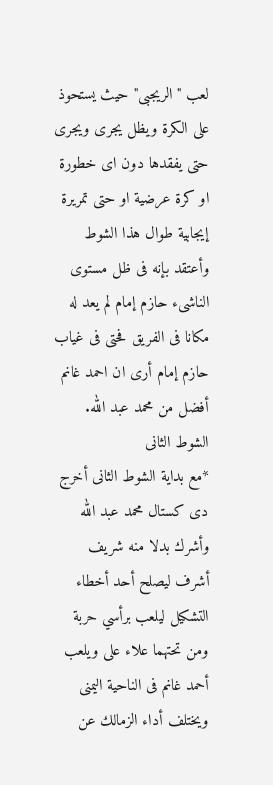لعب "الريجبى" حيث يستحوذ على الكرة ويظل يجرى ويجرى حتى يفقدها دون اى خطورة او كرة عرضية او حتى تمريرة إيجابية طوال هذا الشوط وأعتقد بإنه فى ظل مستوى الناشىء حازم إمام لم يعد له مكانا فى الفريق فحتى فى غياب حازم إمام أرى ان احمد غانم أفضل من محمد عبد الله.
الشوط الثانى
*مع بداية الشوط الثانى أخرج دى كستال محمد عبد الله وأشرك بدلا منه شريف أشرف ليصلح أحد أخطاء التشكيل ليلعب برأسي حربة ومن تحتهما علاء على ويلعب أحمد غانم فى الناحية اليمنى ويختلف أداء الزمالك عن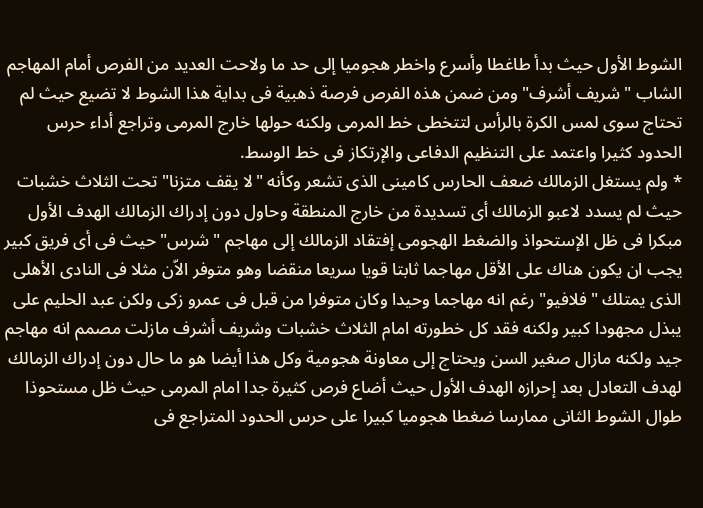الشوط الأول حيث بدأ طاغطا وأسرع واخطر هجوميا إلى حد ما ولاحت العديد من الفرص أمام المهاجم الشاب "شريف أشرف" ومن ضمن هذه الفرص فرصة ذهبية فى بداية هذا الشوط لا تضيع حيث لم تحتاج سوى لمس الكرة بالرأس لتتخطى خط المرمى ولكنه حولها خارج المرمى وتراجع أداء حرس الحدود كثيرا واعتمد على التنظيم الدفاعى والإرتكاز فى خط الوسط.
* ولم يستغل الزمالك ضعف الحارس كامينى الذى تشعر وكأنه "لا يقف متزنا" تحت الثلاث خشبات حيث لم يسدد لاعبو الزمالك أى تسديدة من خارج المنطقة وحاول دون إدراك الزمالك الهدف الأول مبكرا فى ظل الإستحواذ والضغط الهجومى إفتقاد الزمالك إلى مهاجم "شرس" حيث فى أى فريق كبير يجب ان يكون هناك على الأقل مهاجما ثابتا قويا سريعا منقضا وهو متوفر الاّن مثلا فى النادى الأهلى الذى يمتلك "فلافيو" رغم انه مهاجما وحيدا وكان متوفرا من قبل فى عمرو زكى ولكن عبد الحليم على يبذل مجهودا كبير ولكنه فقد كل خطورته امام الثلاث خشبات وشريف أشرف مازلت مصمم انه مهاجم جيد ولكنه مازال صغير السن ويحتاج إلى معاونة هجومية وكل هذا أيضا هو ما حال دون إدراك الزمالك لهدف التعادل بعد إحرازه الهدف الأول حيث أضاع فرص كثيرة جدا امام المرمى حيث ظل مستحوذا طوال الشوط الثانى ممارسا ضغطا هجوميا كبيرا على حرس الحدود المتراجع فى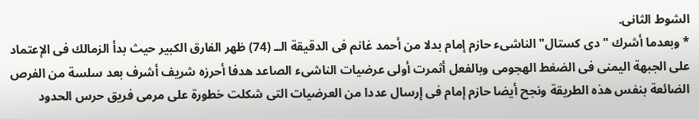الشوط الثانى.
* وبعدما أشرك "دى كستال" الناشىء حازم إمام بدلا من أحمد غانم فى الدقيقة الــ (74) ظهر الفارق الكبير حيث بدأ الزمالك فى الإعتماد على الجبهة اليمنى فى الضغط الهجومى وبالفعل أثمرت أولى عرضيات الناشىء الصاعد هدفا أحرزه شريف أشرف بعد سلسة من الفرص الضائعة بنفس هذه الطريقة ونجح أيضا حازم إمام فى إرسال عددا من العرضيات التى شكلت خطورة على مرمى فريق حرس الحدود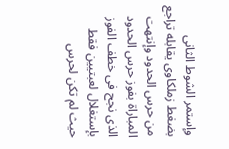وإستمر الشوط الثانى بضغط زملكاوى يقابله تراجع من حرس الحدود وإنتهت المباراة بفوز حرس الحدود الذى نجح فى خطف الفوز بإستغلال لعبتيين فقط حيث لم تكن لحرس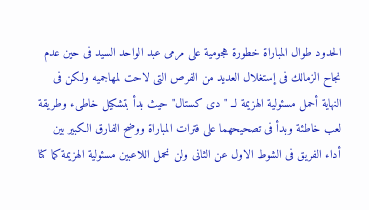الحدود طوال المباراة خطورة هجومية على مرمى عبد الواحد السيد فى حين عدم نجاح الزمالك فى إستغلال العديد من الفرص التى لاحت لمهاجميه ولكن فى النهاية أحمل مسئولية الهزيمة لــ "دى كستال" حيث بدأ بتشكيل خاطىء وطريقة لعب خاطئة وبدأ فى تصحيحهما على فترات المباراة ووضح الفارق الكبير بين أداء الفريق فى الشوط الاول عن الثانى ولن نحمل اللاعبين مسئولية الهزيمة كما كنا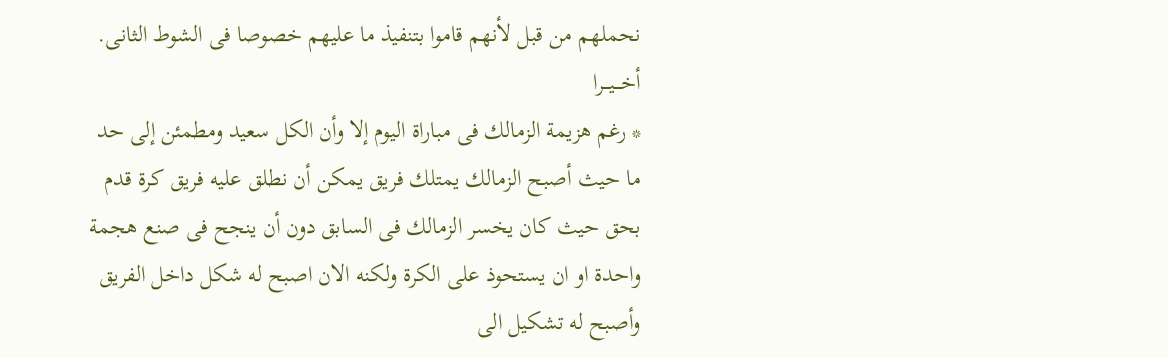نحملهم من قبل لأنهم قاموا بتنفيذ ما عليهم خصوصا فى الشوط الثانى.
أخـــيـــرا
* رغم هزيمة الزمالك فى مباراة اليوم إلا وأن الكل سعيد ومطمئن إلى حد ما حيث أصبح الزمالك يمتلك فريق يمكن أن نطلق عليه فريق كرة قدم بحق حيث كان يخسر الزمالك فى السابق دون أن ينجح فى صنع هجمة واحدة او ان يستحوذ على الكرة ولكنه الان اصبح له شكل داخل الفريق وأصبح له تشكيل الى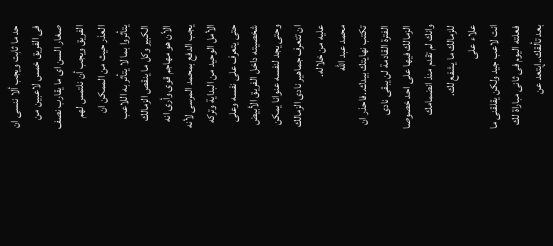حد ما ثابت ويجب ألا ننسى ان فى الفريق خمس لاعبين من صغار السن اى ما يقارب نصف الفريق ويجب أن نلتمس لهم العذر حيث من الممكن ان يتأثروا بما لا يتأثر به اللاعب الكبير وكل ما ينقص الزمالك الاّن هو مهاجم قوى وأرى انه يجب الدفع بمحمد المرسى لأنه الأمل الوحيد من البداية وتركه حتى يتعرف على نفسه وعلى شخصيته داخل الفريق الأبيض وحتى يجد لنفسه عنوانا يمكن ان تتعرف جماهير نادى الزمالك عليه من خلاله.
محمد عبد الله
تكتب نهايتك بيدك..فاحذر ان الفترة القادمة لن يبقى نادى الزمالك فيها على احد خصوصا وانك لم تقدم منذ انضمامك للزمالك ما يشفع لك.
علاء على
انت لاعب جيد ولكن يقلقنى ما فعلته اليوم فى ثانى مباراة لك بعد تألقك..إبتعد عن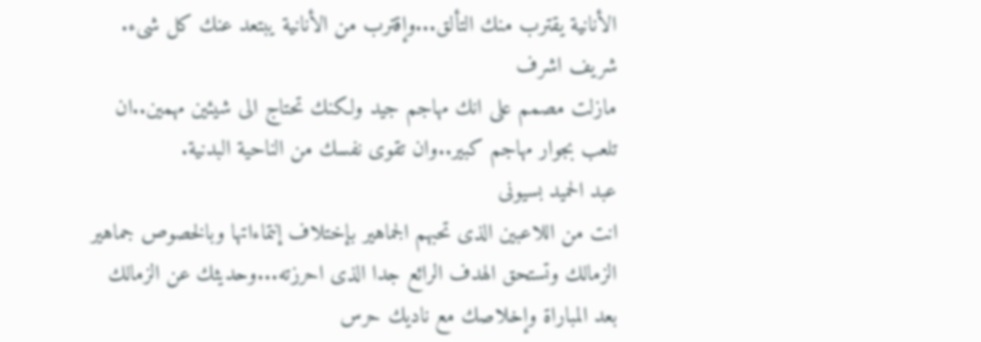الأنانية يقترب منك التألق...وإقترب من الأنانية يبتعد عنك كل شىء.
شريف اشرف
مازلت مصمم على انك مهاجم جيد ولكنك تحتاج الى شيئين مهمين..ان تلعب بجوار مهاجم كبير..وان تقوى نفسك من الناحية البدنية.
عبد الحميد بسيونى
انت من اللاعبين الذى تحبهم الجماهير بإختلاف إنتماءاتها وبالخصوص جماهير الزمالك وتستحق الهدف الرائع جدا الذى احرزته...وحديثك عن الزمالك بعد المباراة وإخلاصك مع ناديك حرس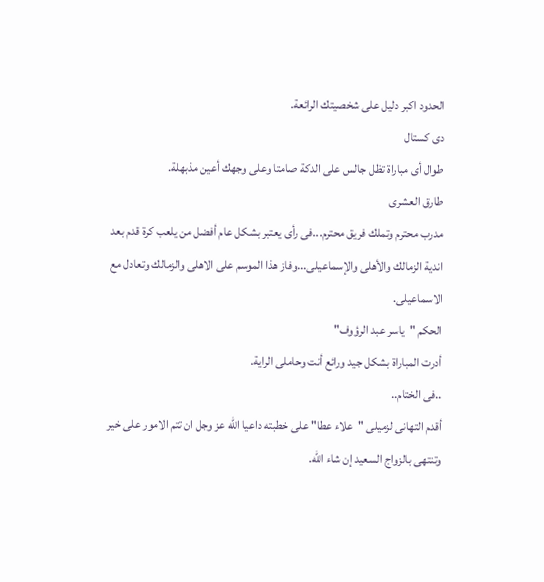الحدود اكبر دليل على شخصيتك الرائعة.
دى كستال
طوال أى مباراة تظل جالس على الدكة صامتا وعلى وجهك أعين مذبهلة.
طارق العشرى
مدرب محترم وتملك فريق محترم...فى رأى يعتبر بشكل عام أفضل من يلعب كرة قدم بعد اندية الزمالك والأهلى والإسماعيلى...وفاز هذا الموسم على الاهلى والزمالك وتعادل مع الاسماعيلى.
الحكم "ياسر عبد الرؤوف"
أدرت المباراة بشكل جيد ورائع أنت وحاملى الراية.
..فى الختام..
أقدم التهانى لزميلى "علاء عطا" على خطبته داعيا الله عز وجل ان تتم الامور على خير وتنتهى بالزواج السعيد إن شاء الله.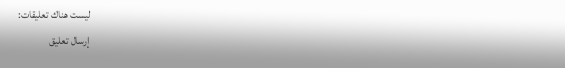ليست هناك تعليقات:
إرسال تعليق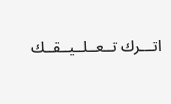اتـــرك تــعــلــيــقــك